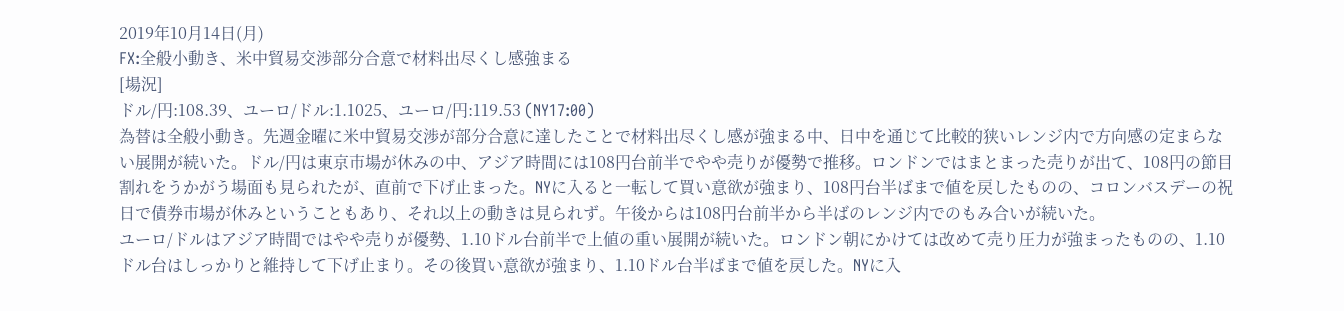2019年10月14日(月)
FX:全般小動き、米中貿易交渉部分合意で材料出尽くし感強まる
[場況]
ドル/円:108.39、ユーロ/ドル:1.1025、ユーロ/円:119.53 (NY17:00)
為替は全般小動き。先週金曜に米中貿易交渉が部分合意に達したことで材料出尽くし感が強まる中、日中を通じて比較的狭いレンジ内で方向感の定まらない展開が続いた。ドル/円は東京市場が休みの中、アジア時間には108円台前半でやや売りが優勢で推移。ロンドンではまとまった売りが出て、108円の節目割れをうかがう場面も見られたが、直前で下げ止まった。NYに入ると一転して買い意欲が強まり、108円台半ばまで値を戻したものの、コロンバスデーの祝日で債券市場が休みということもあり、それ以上の動きは見られず。午後からは108円台前半から半ばのレンジ内でのもみ合いが続いた。
ユーロ/ドルはアジア時間ではやや売りが優勢、1.10ドル台前半で上値の重い展開が続いた。ロンドン朝にかけては改めて売り圧力が強まったものの、1.10ドル台はしっかりと維持して下げ止まり。その後買い意欲が強まり、1.10ドル台半ばまで値を戻した。NYに入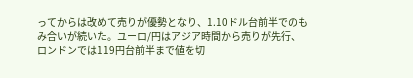ってからは改めて売りが優勢となり、1.10ドル台前半でのもみ合いが続いた。ユーロ/円はアジア時間から売りが先行、ロンドンでは119円台前半まで値を切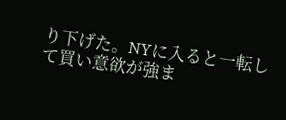り下げた。NYに入ると一転して買い意欲が強ま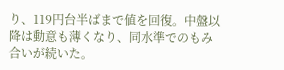り、119円台半ばまで値を回復。中盤以降は動意も薄くなり、同水準でのもみ合いが続いた。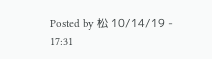Posted by 松 10/14/19 - 17:31